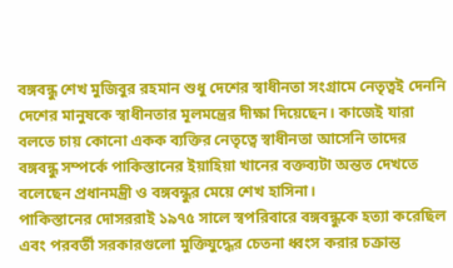বঙ্গবন্ধু শেখ মুজিবুর রহমান শুধু দেশের স্বাধীনতা সংগ্রামে নেতৃত্বই দেননি দেশের মানুষকে স্বাধীনতার মূলমন্ত্রের দীক্ষা দিয়েছেন। কাজেই যারা বলতে চায় কোনো একক ব্যক্তির নেতৃত্বে স্বাধীনতা আসেনি তাদের বঙ্গবন্ধু সম্পর্কে পাকিস্তানের ইয়াহিয়া খানের বক্তব্যটা অন্তত দেখতে বলেছেন প্রধানমন্ত্রী ও বঙ্গবন্ধুর মেয়ে শেখ হাসিনা।
পাকিস্তানের দোসররাই ১৯৭৫ সালে স্বপরিবারে বঙ্গবন্ধুকে হত্যা করেছিল এবং পরবর্তী সরকারগুলো মুক্তিযুদ্ধের চেতনা ধ্বংস করার চক্রান্ত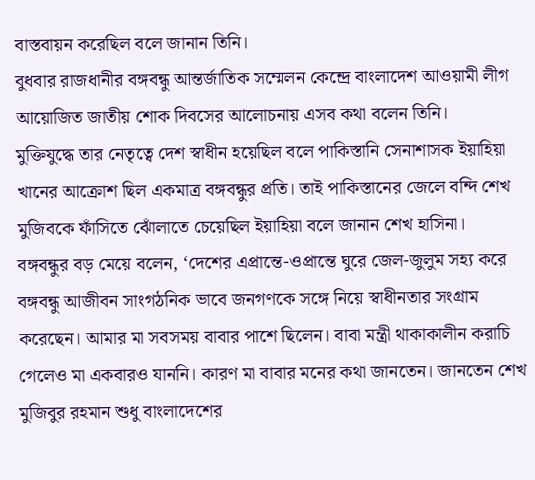বাস্তবায়ন করেছিল বলে জানান তিনি।
বুধবার রাজধানীর বঙ্গবন্ধু আন্তর্জাতিক সম্মেলন কেন্দ্রে বাংলাদেশ আওয়ামী লীগ আয়োজিত জাতীয় শোক দিবসের আলোচনায় এসব কথা বলেন তিনি।
মুক্তিযুদ্ধে তার নেতৃত্বে দেশ স্বাধীন হয়েছিল বলে পাকিস্তানি সেনাশাসক ইয়াহিয়া খানের আক্রোশ ছিল একমাত্র বঙ্গবন্ধুর প্রতি। তাই পাকিস্তানের জেলে বন্দি শেখ মুজিবকে ফাঁসিতে ঝোঁলাতে চেয়েছিল ইয়াহিয়া বলে জানান শেখ হাসিনা।
বঙ্গবন্ধুর বড় মেয়ে বলেন, ‘দেশের এপ্রান্তে-ওপ্রান্তে ঘুরে জেল-জুলুম সহ্য করে বঙ্গবন্ধু আজীবন সাংগঠনিক ভাবে জনগণকে সঙ্গে নিয়ে স্বাধীনতার সংগ্রাম করেছেন। আমার মা সবসময় বাবার পাশে ছিলেন। বাবা মন্ত্রী থাকাকালীন করাচি গেলেও মা একবারও যাননি। কারণ মা বাবার মনের কথা জানতেন। জানতেন শেখ মুজিবুর রহমান শুধু বাংলাদেশের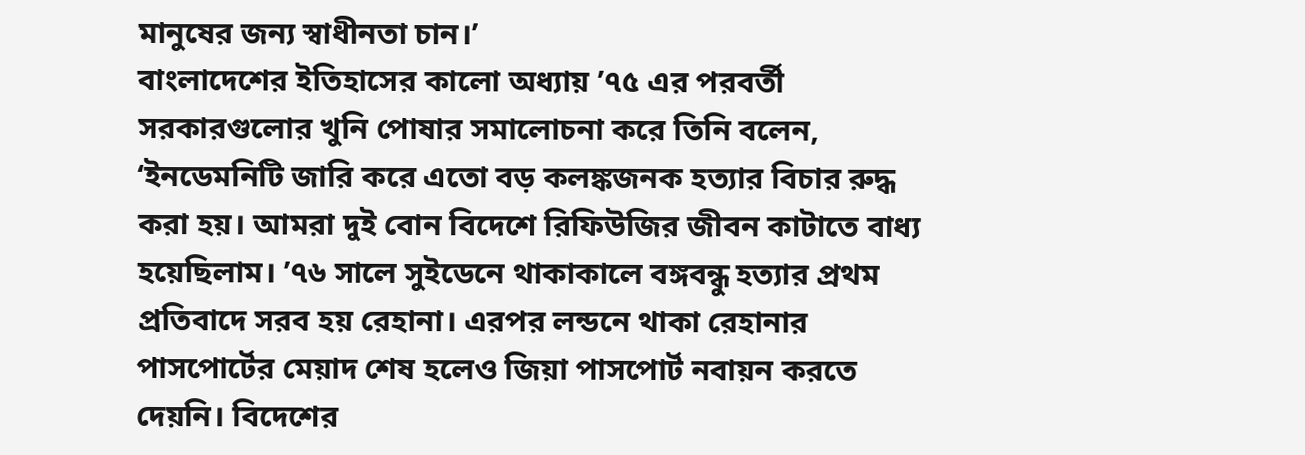মানুষের জন্য স্বাধীনতা চান।’
বাংলাদেশের ইতিহাসের কালো অধ্যায় ’৭৫ এর পরবর্তী সরকারগুলোর খুনি পোষার সমালোচনা করে তিনি বলেন, ‘ইনডেমনিটি জারি করে এতো বড় কলঙ্কজনক হত্যার বিচার রুদ্ধ করা হয়। আমরা দুই বোন বিদেশে রিফিউজির জীবন কাটাতে বাধ্য হয়েছিলাম। ’৭৬ সালে সুইডেনে থাকাকালে বঙ্গবন্ধু হত্যার প্রথম প্রতিবাদে সরব হয় রেহানা। এরপর লন্ডনে থাকা রেহানার পাসপোর্টের মেয়াদ শেষ হলেও জিয়া পাসপোর্ট নবায়ন করতে দেয়নি। বিদেশের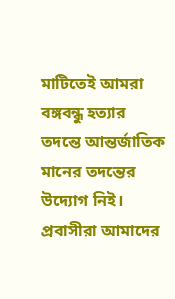মাটিতেই আমরা বঙ্গবন্ধু হত্যার তদন্তে আন্তর্জাতিক মানের তদন্তের উদ্যোগ নিই। প্রবাসীরা আমাদের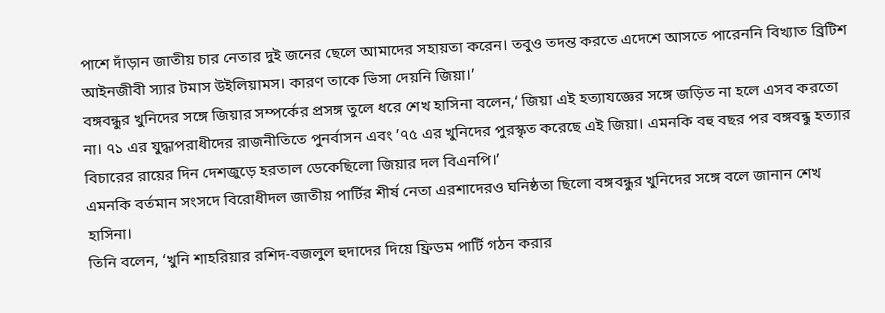পাশে দাঁড়ান জাতীয় চার নেতার দুই জনের ছেলে আমাদের সহায়তা করেন। তবুও তদন্ত করতে এদেশে আসতে পারেননি বিখ্যাত ব্রিটিশ আইনজীবী স্যার টমাস উইলিয়ামস। কারণ তাকে ভিসা দেয়নি জিয়া।’
বঙ্গবন্ধুর খুনিদের সঙ্গে জিয়ার সম্পর্কের প্রসঙ্গ তুলে ধরে শেখ হাসিনা বলেন,‘ জিয়া এই হত্যাযজ্ঞের সঙ্গে জড়িত না হলে এসব করতো না। ৭১ এর যুদ্ধাপরাধীদের রাজনীতিতে পুনর্বাসন এবং ’৭৫ এর খুনিদের পুরস্কৃত করেছে এই জিয়া। এমনকি বহু বছর পর বঙ্গবন্ধু হত্যার বিচারের রায়ের দিন দেশজুড়ে হরতাল ডেকেছিলো জিয়ার দল বিএনপি।’
এমনকি বর্তমান সংসদে বিরোধীদল জাতীয় পার্টির শীর্ষ নেতা এরশাদেরও ঘনিষ্ঠতা ছিলো বঙ্গবন্ধুর খুনিদের সঙ্গে বলে জানান শেখ হাসিনা।
তিনি বলেন, ‘খুনি শাহরিয়ার রশিদ-বজলুল হুদাদের দিয়ে ফ্রিডম পার্টি গঠন করার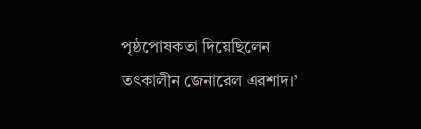পৃষ্ঠপোষকতা দিয়েছিলেন তৎকালীন জেনারেল এরশাদ।’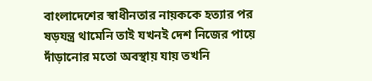বাংলাদেশের স্বাধীনতার নায়ককে হত্যার পর ষড়যন্ত্র থামেনি তাই যখনই দেশ নিজের পায়ে দাঁড়ানোর মতো অবস্থায় যায় তখনি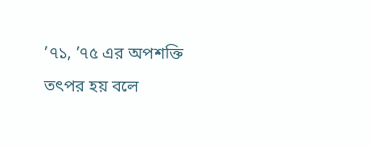’৭১, ’৭৫ এর অপশক্তি তৎপর হয় বলে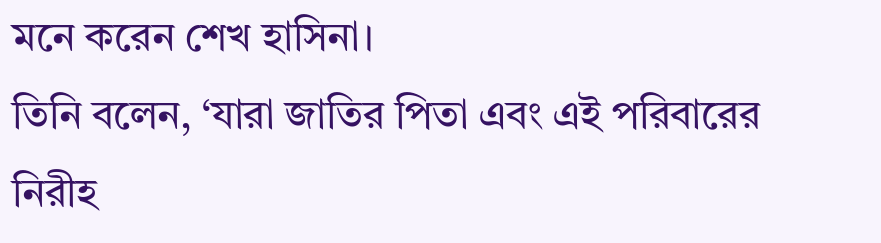মনে করেন শেখ হাসিনা।
তিনি বলেন, ‘যারা জাতির পিতা এবং এই পরিবারের নিরীহ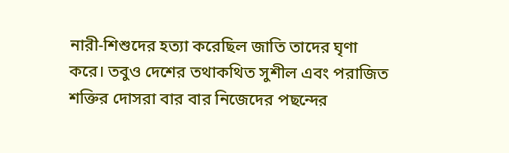নারী-শিশুদের হত্যা করেছিল জাতি তাদের ঘৃণা করে। তবুও দেশের তথাকথিত সুশীল এবং পরাজিত শক্তির দোসরা বার বার নিজেদের পছন্দের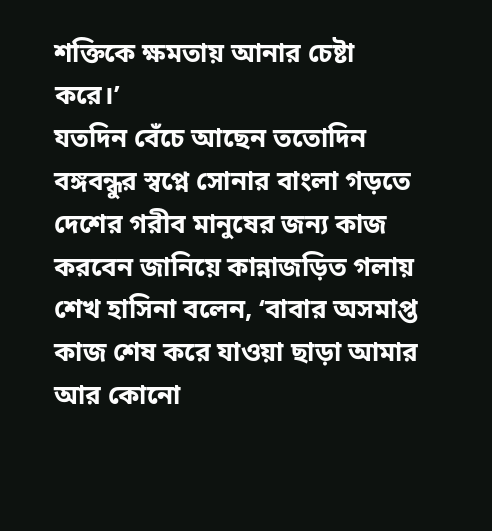শক্তিকে ক্ষমতায় আনার চেষ্টা করে।’
যতদিন বেঁচে আছেন ততোদিন বঙ্গবন্ধুর স্বপ্নে সোনার বাংলা গড়তে দেশের গরীব মানুষের জন্য কাজ করবেন জানিয়ে কান্নাজড়িত গলায় শেখ হাসিনা বলেন, ‘বাবার অসমাপ্ত কাজ শেষ করে যাওয়া ছাড়া আমার আর কোনো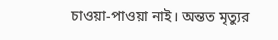চাওয়া-পাওয়া নাই। অন্তত মৃত্যুর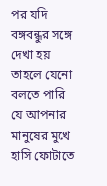পর যদি বঙ্গবন্ধুর সঙ্গে দেখা হয় তাহলে যেনো বলতে পারি যে আপনার মানুষের মুখে হাসি ফোটাতে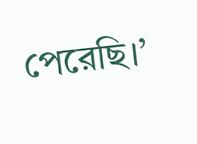পেরেছি।’